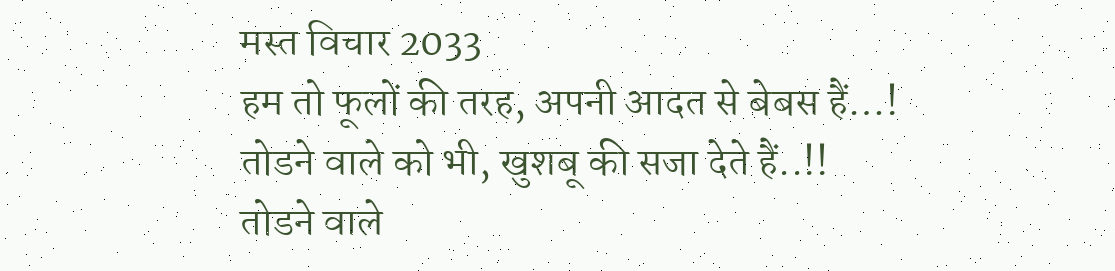मस्त विचार 2033
हम तो फूलों की तरह, अपनी आदत से बेबस हैं…!
तोडने वाले को भी, खुशबू की सजा देते हैं..!!
तोडने वाले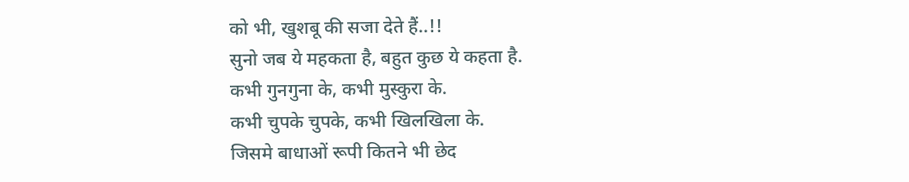को भी, खुशबू की सजा देते हैं..!!
सुनो जब ये महकता है, बहुत कुछ ये कहता है.
कभी गुनगुना के, कभी मुस्कुरा के.
कभी चुपके चुपके, कभी खिलखिला के.
जिसमे बाधाओं रूपी कितने भी छेद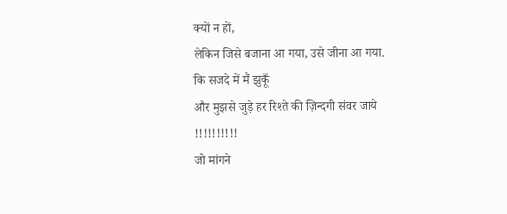क्यों न हों,
लेकिन जिसे बजाना आ गया, उसे जीना आ गया.
कि सजदे में मैं झुकूँ
और मुझसे जुड़े हर रिश्ते की ज़िन्दगी संवर जाये !!!!!!!!!!
जो मांगने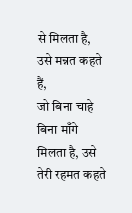से मिलता है, उसे मन्नत कहते हैं,
जो बिना चाहे बिना माँगे मिलता है, उसे तेरी रहमत कहते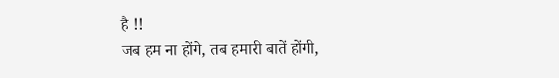है !!
जब हम ना होंगे, तब हमारी बातें होंगी,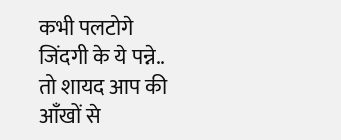कभी पलटोगे जिंदगी के ये पन्ने..
तो शायद आप की आँखों से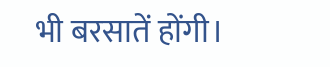भी बरसातें होंगी।